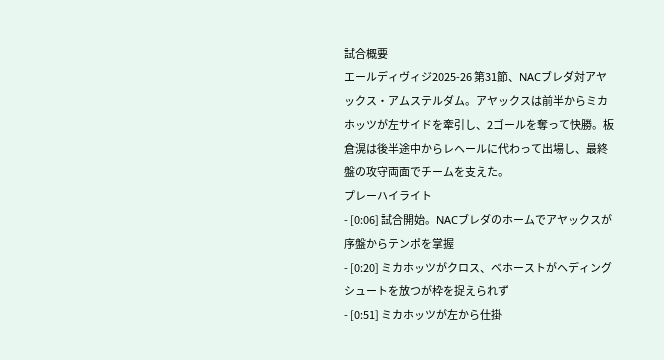試合概要
エールディヴィジ2025-26 第31節、NACブレダ対アヤックス・アムステルダム。アヤックスは前半からミカホッツが左サイドを牽引し、2ゴールを奪って快勝。板倉滉は後半途中からレヘールに代わって出場し、最終盤の攻守両面でチームを支えた。
プレーハイライト
- [0:06] 試合開始。NACブレダのホームでアヤックスが序盤からテンポを掌握
- [0:20] ミカホッツがクロス、ベホーストがヘディングシュートを放つが枠を捉えられず
- [0:51] ミカホッツが左から仕掛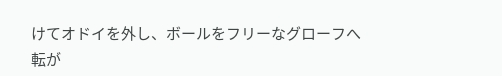けてオドイを外し、ボールをフリーなグローフへ転が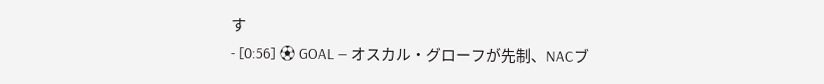す
- [0:56] ⚽ GOAL — オスカル・グローフが先制、NACブ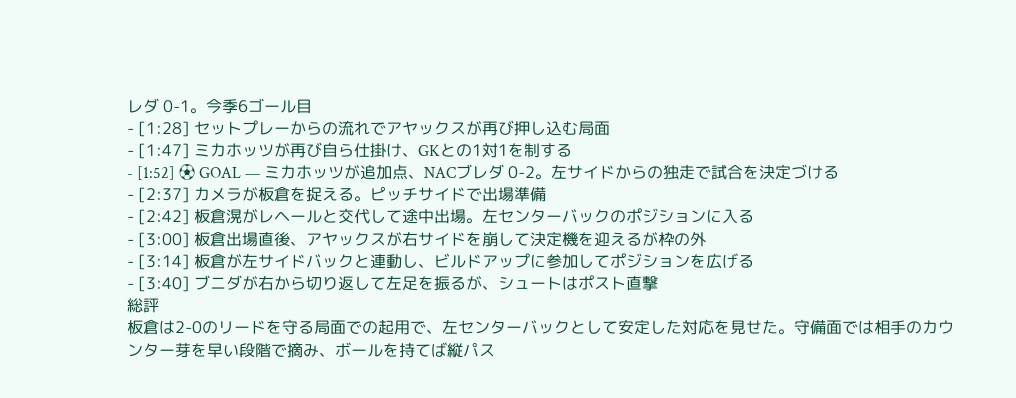レダ 0-1。今季6ゴール目
- [1:28] セットプレーからの流れでアヤックスが再び押し込む局面
- [1:47] ミカホッツが再び自ら仕掛け、GKとの1対1を制する
- [1:52] ⚽ GOAL — ミカホッツが追加点、NACブレダ 0-2。左サイドからの独走で試合を決定づける
- [2:37] カメラが板倉を捉える。ピッチサイドで出場準備
- [2:42] 板倉滉がレヘールと交代して途中出場。左センターバックのポジションに入る
- [3:00] 板倉出場直後、アヤックスが右サイドを崩して決定機を迎えるが枠の外
- [3:14] 板倉が左サイドバックと連動し、ビルドアップに参加してポジションを広げる
- [3:40] ブニダが右から切り返して左足を振るが、シュートはポスト直撃
総評
板倉は2-0のリードを守る局面での起用で、左センターバックとして安定した対応を見せた。守備面では相手のカウンター芽を早い段階で摘み、ボールを持てば縦パス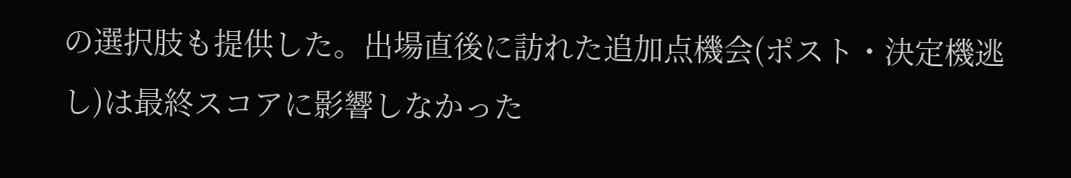の選択肢も提供した。出場直後に訪れた追加点機会(ポスト・決定機逃し)は最終スコアに影響しなかった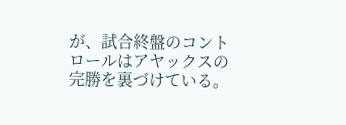が、試合終盤のコントロールはアヤックスの完勝を裏づけている。